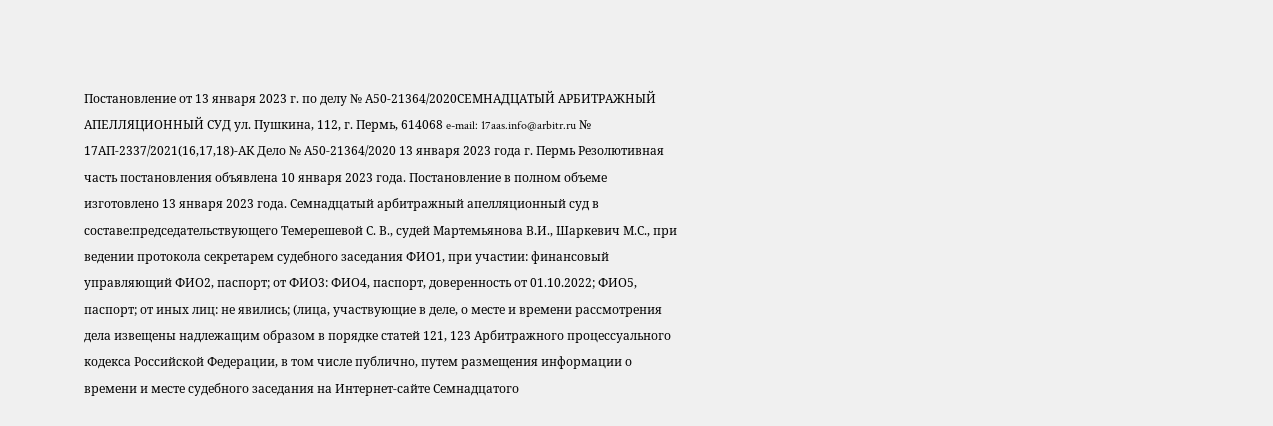Постановление от 13 января 2023 г. по делу № А50-21364/2020СЕМНАДЦАТЫЙ АРБИТРАЖНЫЙ АПЕЛЛЯЦИОННЫЙ СУД ул. Пушкина, 112, г. Пермь, 614068 e-mail: 17aas.info@arbitr.ru № 17АП-2337/2021(16,17,18)-АК Дело № А50-21364/2020 13 января 2023 года г. Пермь Резолютивная часть постановления объявлена 10 января 2023 года. Постановление в полном объеме изготовлено 13 января 2023 года. Семнадцатый арбитражный апелляционный суд в составе:председательствующего Темерешевой С. В., судей Мартемьянова В.И., Шаркевич М.С., при ведении протокола секретарем судебного заседания ФИО1, при участии: финансовый управляющий ФИО2, паспорт; от ФИО3: ФИО4, паспорт, доверенность от 01.10.2022; ФИО5, паспорт; от иных лиц: не явились; (лица, участвующие в деле, о месте и времени рассмотрения дела извещены надлежащим образом в порядке статей 121, 123 Арбитражного процессуального кодекса Российской Федерации, в том числе публично, путем размещения информации о времени и месте судебного заседания на Интернет-сайте Семнадцатого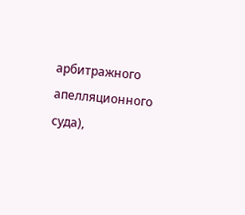арбитражного апелляционного суда),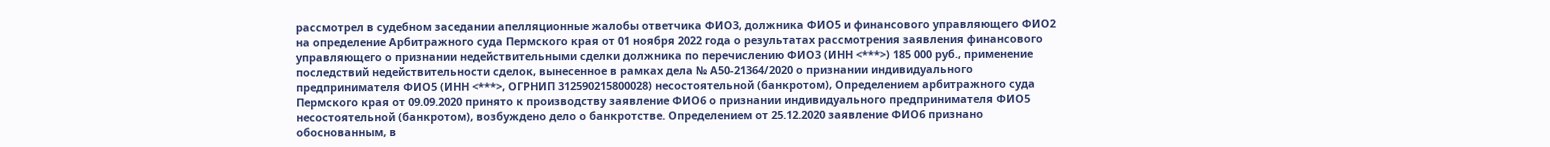рассмотрел в судебном заседании апелляционные жалобы ответчика ФИО3, должника ФИО5 и финансового управляющего ФИО2 на определение Арбитражного суда Пермского края от 01 ноября 2022 года о результатах рассмотрения заявления финансового управляющего о признании недействительными сделки должника по перечислению ФИО3 (ИНН <***>) 185 000 руб., применение последствий недействительности сделок, вынесенное в рамках дела № А50-21364/2020 о признании индивидуального предпринимателя ФИО5 (ИНН <***>, ОГРНИП 312590215800028) несостоятельной (банкротом), Определением арбитражного суда Пермского края от 09.09.2020 принято к производству заявление ФИО6 о признании индивидуального предпринимателя ФИО5 несостоятельной (банкротом), возбуждено дело о банкротстве. Определением от 25.12.2020 заявление ФИО6 признано обоснованным, в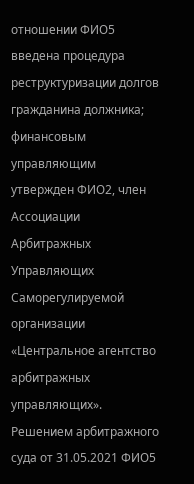отношении ФИО5 введена процедура реструктуризации долгов гражданина должника; финансовым управляющим утвержден ФИО2, член Ассоциации Арбитражных Управляющих Саморегулируемой организации «Центральное агентство арбитражных управляющих». Решением арбитражного суда от 31.05.2021 ФИО5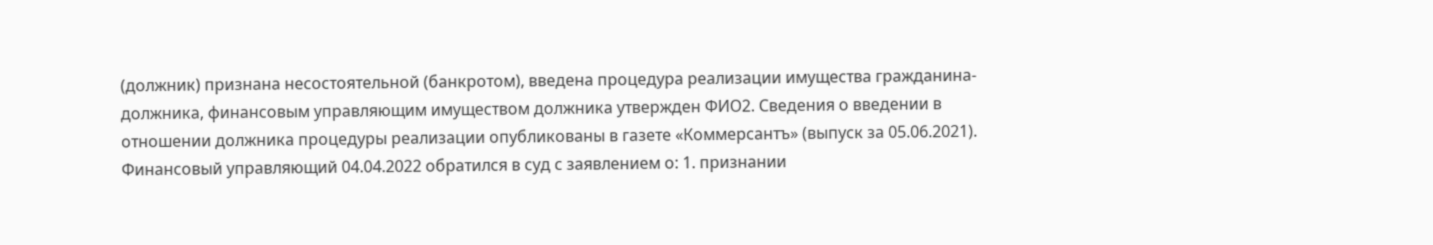(должник) признана несостоятельной (банкротом), введена процедура реализации имущества гражданина-должника, финансовым управляющим имуществом должника утвержден ФИО2. Сведения о введении в отношении должника процедуры реализации опубликованы в газете «Коммерсантъ» (выпуск за 05.06.2021). Финансовый управляющий 04.04.2022 обратился в суд с заявлением о: 1. признании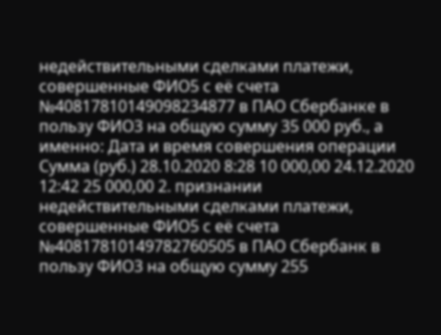недействительными сделками платежи, совершенные ФИО5 с её счета №40817810149098234877 в ПАО Сбербанке в пользу ФИО3 на общую сумму 35 000 руб., а именно: Дата и время совершения операции Сумма (руб.) 28.10.2020 8:28 10 000,00 24.12.2020 12:42 25 000,00 2. признании недействительными сделками платежи, совершенные ФИО5 с её счета №40817810149782760505 в ПАО Сбербанк в пользу ФИО3 на общую сумму 255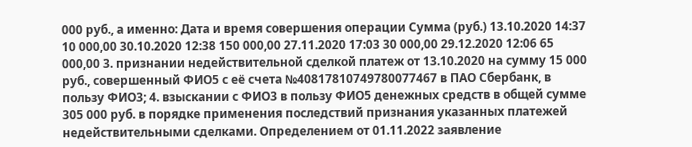000 руб., а именно: Дата и время совершения операции Сумма (руб.) 13.10.2020 14:37 10 000,00 30.10.2020 12:38 150 000,00 27.11.2020 17:03 30 000,00 29.12.2020 12:06 65 000,00 3. признании недействительной сделкой платеж от 13.10.2020 на сумму 15 000 руб., совершенный ФИО5 с её счета №40817810749780077467 в ПАО Сбербанк, в пользу ФИО3; 4. взыскании с ФИО3 в пользу ФИО5 денежных средств в общей сумме 305 000 руб. в порядке применения последствий признания указанных платежей недействительными сделками. Определением от 01.11.2022 заявление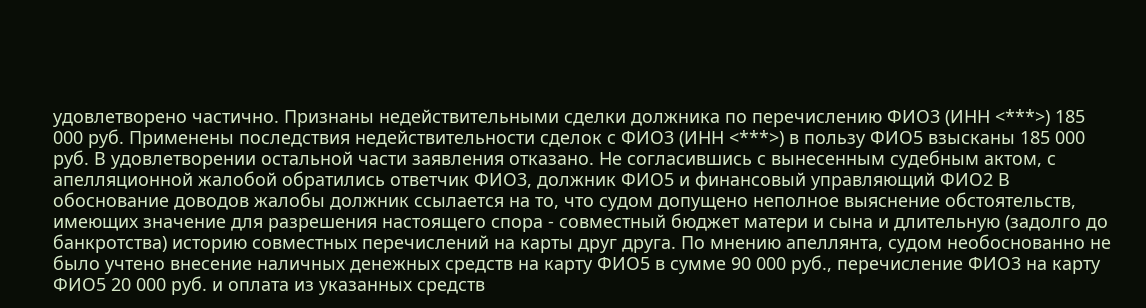удовлетворено частично. Признаны недействительными сделки должника по перечислению ФИО3 (ИНН <***>) 185 000 руб. Применены последствия недействительности сделок с ФИО3 (ИНН <***>) в пользу ФИО5 взысканы 185 000 руб. В удовлетворении остальной части заявления отказано. Не согласившись с вынесенным судебным актом, с апелляционной жалобой обратились ответчик ФИО3, должник ФИО5 и финансовый управляющий ФИО2 В обоснование доводов жалобы должник ссылается на то, что судом допущено неполное выяснение обстоятельств, имеющих значение для разрешения настоящего спора - совместный бюджет матери и сына и длительную (задолго до банкротства) историю совместных перечислений на карты друг друга. По мнению апеллянта, судом необоснованно не было учтено внесение наличных денежных средств на карту ФИО5 в сумме 90 000 руб., перечисление ФИО3 на карту ФИО5 20 000 руб. и оплата из указанных средств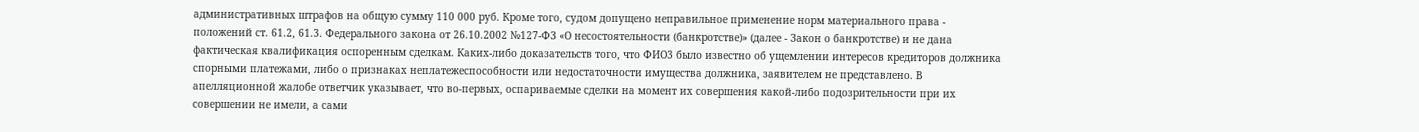административных штрафов на общую сумму 110 000 руб. Кроме того, судом допущено неправильное применение норм материального права - положений ст. 61.2, 61.3. Федерального закона от 26.10.2002 №127-ФЗ «О несостоятельности (банкротстве)» (далее - Закон о банкротстве) и не дана фактическая квалификация оспоренным сделкам. Каких-либо доказательств того, что ФИО3 было известно об ущемлении интересов кредиторов должника спорными платежами, либо о признаках неплатежеспособности или недостаточности имущества должника, заявителем не представлено. В апелляционной жалобе ответчик указывает, что во-первых, оспариваемые сделки на момент их совершения какой-либо подозрительности при их совершении не имели, а сами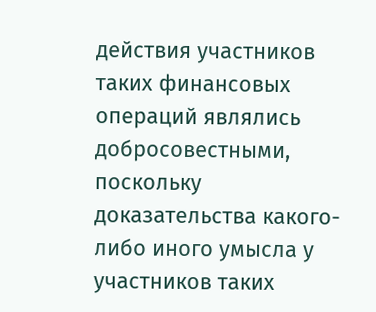действия участников таких финансовых операций являлись добросовестными, поскольку доказательства какого-либо иного умысла у участников таких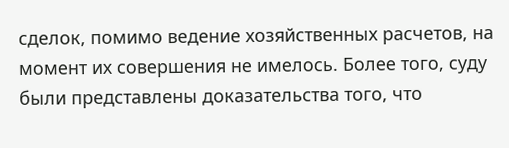сделок, помимо ведение хозяйственных расчетов, на момент их совершения не имелось. Более того, суду были представлены доказательства того, что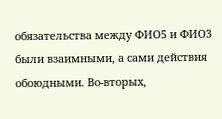обязательства между ФИО5 и ФИО3 были взаимными, а сами действия обоюдными. Во-вторых,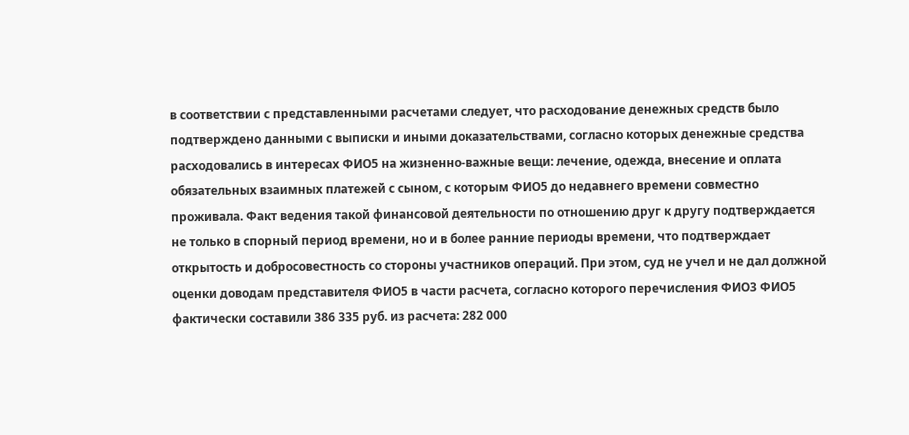в соответствии с представленными расчетами следует, что расходование денежных средств было подтверждено данными с выписки и иными доказательствами, согласно которых денежные средства расходовались в интересах ФИО5 на жизненно-важные вещи: лечение, одежда, внесение и оплата обязательных взаимных платежей с сыном, с которым ФИО5 до недавнего времени совместно проживала. Факт ведения такой финансовой деятельности по отношению друг к другу подтверждается не только в спорный период времени, но и в более ранние периоды времени, что подтверждает открытость и добросовестность со стороны участников операций. При этом, суд не учел и не дал должной оценки доводам представителя ФИО5 в части расчета, согласно которого перечисления ФИО3 ФИО5 фактически составили 386 335 руб. из расчета: 282 000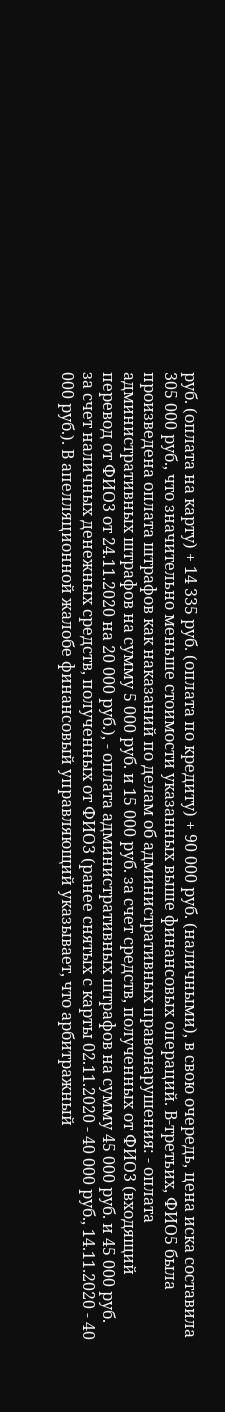руб. (оплата на карту) + 14 335 руб. (оплата по кредиту) + 90 000 руб. (наличными), в свою очередь, цена иска составила 305 000 руб., что значительно меньше стоимости указанных выше финансовых операций. В-третьих, ФИО5 была произведена оплата штрафов как наказаний по делам об административных правонарушения: - оплата административных штрафов на сумму 5 000 руб. и 15 000 руб. за счет средств, полученных от ФИО3 (входящий перевод от ФИО3 от 24.11.2020 на 20 000 руб.), - оплата административных штрафов на сумму 45 000 руб. и 45 000 руб. за счет наличных денежных средств, полученных от ФИО3 (ранее снятых с карты 02.11.2020 - 40 000 руб., 14.11.2020 - 40 000 руб.). В апелляционной жалобе финансовый управляющий указывает, что арбитражный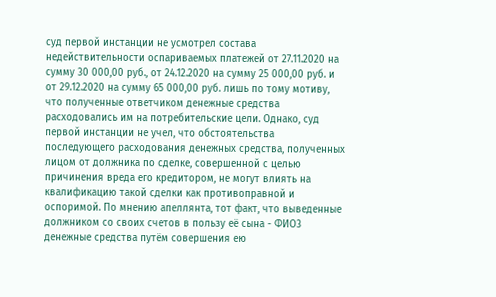суд первой инстанции не усмотрел состава недействительности оспариваемых платежей от 27.11.2020 на сумму 30 000,00 руб., от 24.12.2020 на сумму 25 000,00 руб. и от 29.12.2020 на сумму 65 000,00 руб. лишь по тому мотиву, что полученные ответчиком денежные средства расходовались им на потребительские цели. Однако, суд первой инстанции не учел, что обстоятельства последующего расходования денежных средства, полученных лицом от должника по сделке, совершенной с целью причинения вреда его кредитором, не могут влиять на квалификацию такой сделки как противоправной и оспоримой. По мнению апеллянта, тот факт, что выведенные должником со своих счетов в пользу её сына - ФИО3 денежные средства путём совершения ею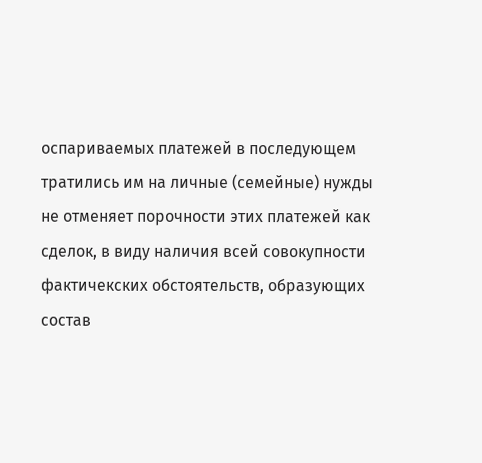оспариваемых платежей в последующем тратились им на личные (семейные) нужды не отменяет порочности этих платежей как сделок, в виду наличия всей совокупности фактичекских обстоятельств, образующих состав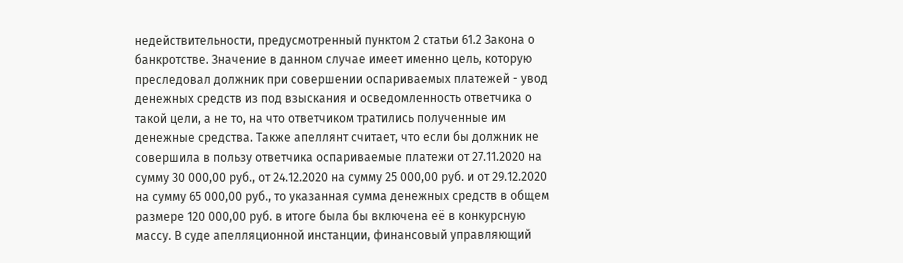недействительности, предусмотренный пунктом 2 статьи 61.2 Закона о банкротстве. Значение в данном случае имеет именно цель, которую преследовал должник при совершении оспариваемых платежей - увод денежных средств из под взыскания и осведомленность ответчика о такой цели, а не то, на что ответчиком тратились полученные им денежные средства. Также апеллянт считает, что если бы должник не совершила в пользу ответчика оспариваемые платежи от 27.11.2020 на сумму 30 000,00 руб., от 24.12.2020 на сумму 25 000,00 руб. и от 29.12.2020 на сумму 65 000,00 руб., то указанная сумма денежных средств в общем размере 120 000,00 руб. в итоге была бы включена её в конкурсную массу. В суде апелляционной инстанции, финансовый управляющий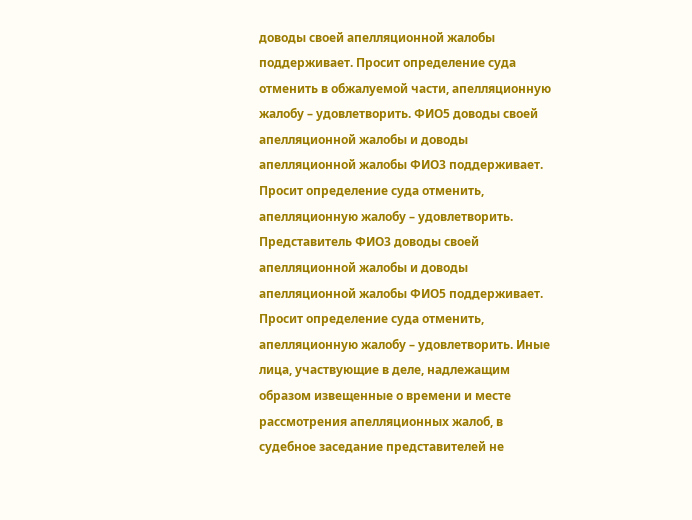доводы своей апелляционной жалобы поддерживает. Просит определение суда отменить в обжалуемой части, апелляционную жалобу – удовлетворить. ФИО5 доводы своей апелляционной жалобы и доводы апелляционной жалобы ФИО3 поддерживает. Просит определение суда отменить, апелляционную жалобу – удовлетворить. Представитель ФИО3 доводы своей апелляционной жалобы и доводы апелляционной жалобы ФИО5 поддерживает. Просит определение суда отменить, апелляционную жалобу – удовлетворить. Иные лица, участвующие в деле, надлежащим образом извещенные о времени и месте рассмотрения апелляционных жалоб, в судебное заседание представителей не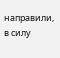направили, в силу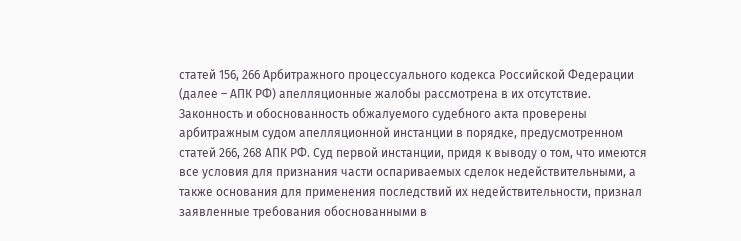статей 156, 266 Арбитражного процессуального кодекса Российской Федерации (далее – АПК РФ) апелляционные жалобы рассмотрена в их отсутствие. Законность и обоснованность обжалуемого судебного акта проверены арбитражным судом апелляционной инстанции в порядке, предусмотренном статей 266, 268 АПК РФ. Суд первой инстанции, придя к выводу о том, что имеются все условия для признания части оспариваемых сделок недействительными, а также основания для применения последствий их недействительности, признал заявленные требования обоснованными в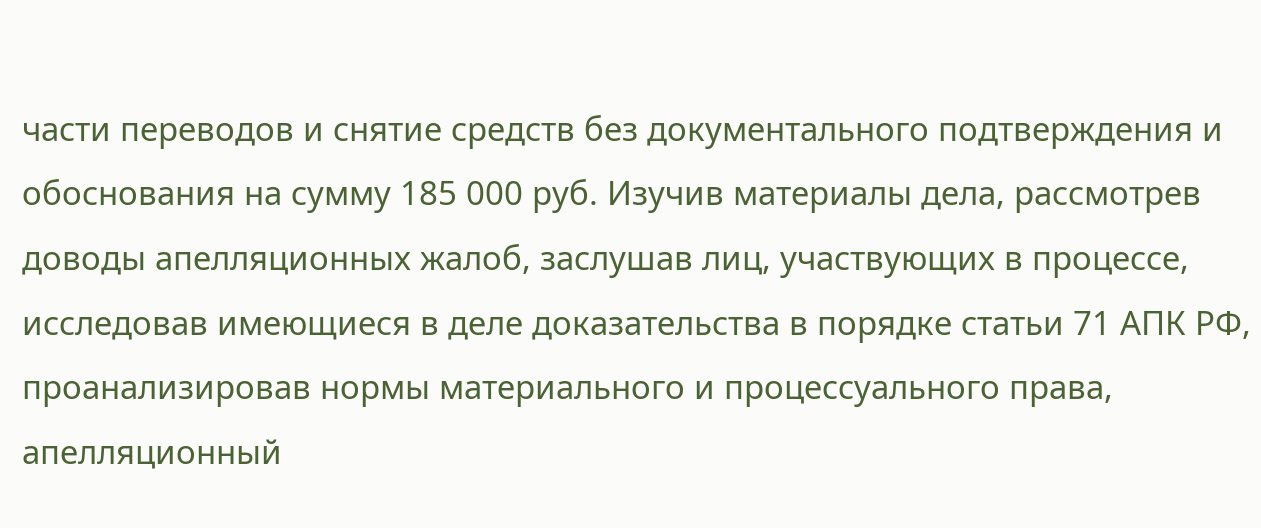части переводов и снятие средств без документального подтверждения и обоснования на сумму 185 000 руб. Изучив материалы дела, рассмотрев доводы апелляционных жалоб, заслушав лиц, участвующих в процессе, исследовав имеющиеся в деле доказательства в порядке статьи 71 АПК РФ, проанализировав нормы материального и процессуального права, апелляционный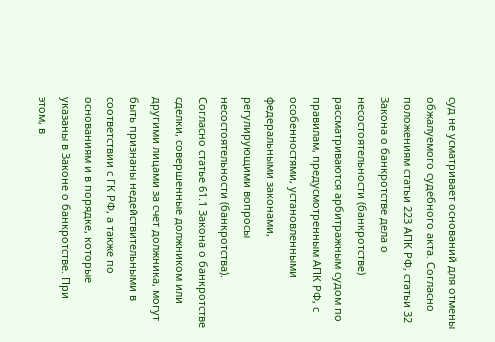суд не усматривает оснований для отмены обжалуемого судебного акта. Согласно положениям статьи 223 АПК РФ, статьи 32 Закона о банкротстве дела о несостоятельности (банкротстве) рассматриваются арбитражным судом по правилам, предусмотренным АПК РФ, с особенностями, установленными федеральными законами, регулирующими вопросы несостоятельности (банкротства). Согласно статье 61.1 Закона о банкротстве сделки, совершенные должником или другими лицами за счет должника, могут быть признаны недействительными в соответствии с ГК РФ, а также по основаниям и в порядке, которые указаны в Законе о банкротстве. При этом, в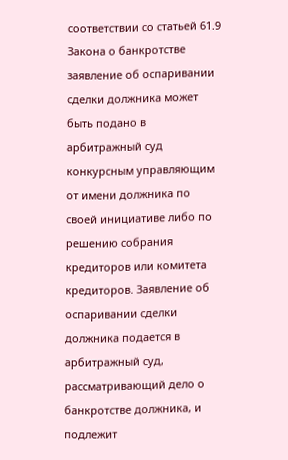соответствии со статьей 61.9 Закона о банкротстве заявление об оспаривании сделки должника может быть подано в арбитражный суд конкурсным управляющим от имени должника по своей инициативе либо по решению собрания кредиторов или комитета кредиторов. Заявление об оспаривании сделки должника подается в арбитражный суд, рассматривающий дело о банкротстве должника, и подлежит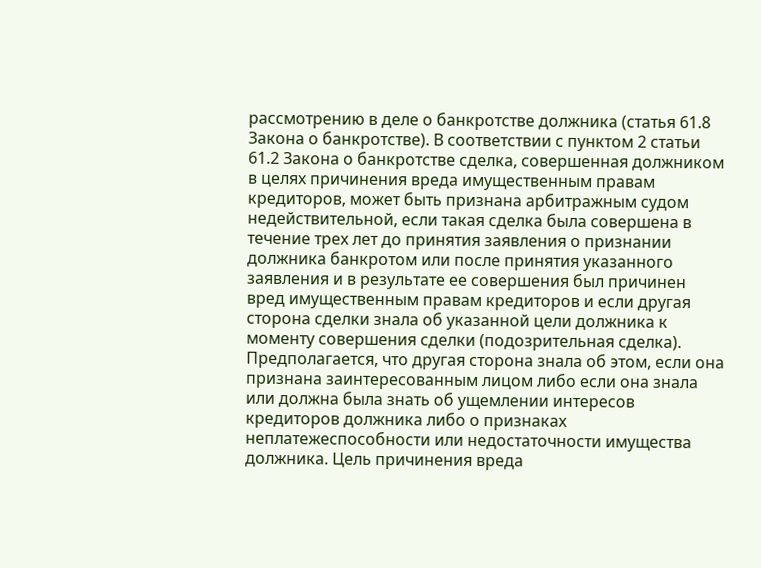рассмотрению в деле о банкротстве должника (статья 61.8 Закона о банкротстве). В соответствии с пунктом 2 статьи 61.2 Закона о банкротстве сделка, совершенная должником в целях причинения вреда имущественным правам кредиторов, может быть признана арбитражным судом недействительной, если такая сделка была совершена в течение трех лет до принятия заявления о признании должника банкротом или после принятия указанного заявления и в результате ее совершения был причинен вред имущественным правам кредиторов и если другая сторона сделки знала об указанной цели должника к моменту совершения сделки (подозрительная сделка). Предполагается, что другая сторона знала об этом, если она признана заинтересованным лицом либо если она знала или должна была знать об ущемлении интересов кредиторов должника либо о признаках неплатежеспособности или недостаточности имущества должника. Цель причинения вреда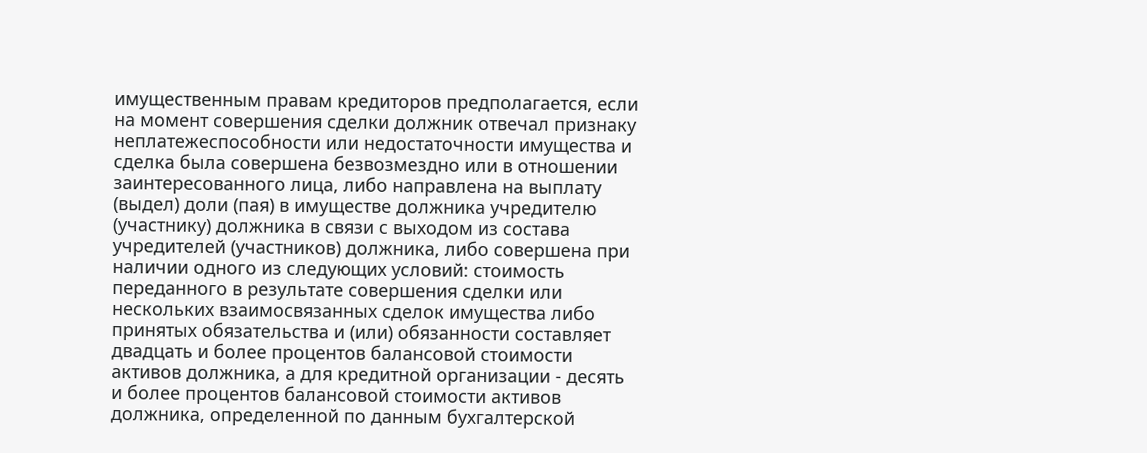имущественным правам кредиторов предполагается, если на момент совершения сделки должник отвечал признаку неплатежеспособности или недостаточности имущества и сделка была совершена безвозмездно или в отношении заинтересованного лица, либо направлена на выплату (выдел) доли (пая) в имуществе должника учредителю (участнику) должника в связи с выходом из состава учредителей (участников) должника, либо совершена при наличии одного из следующих условий: стоимость переданного в результате совершения сделки или нескольких взаимосвязанных сделок имущества либо принятых обязательства и (или) обязанности составляет двадцать и более процентов балансовой стоимости активов должника, а для кредитной организации - десять и более процентов балансовой стоимости активов должника, определенной по данным бухгалтерской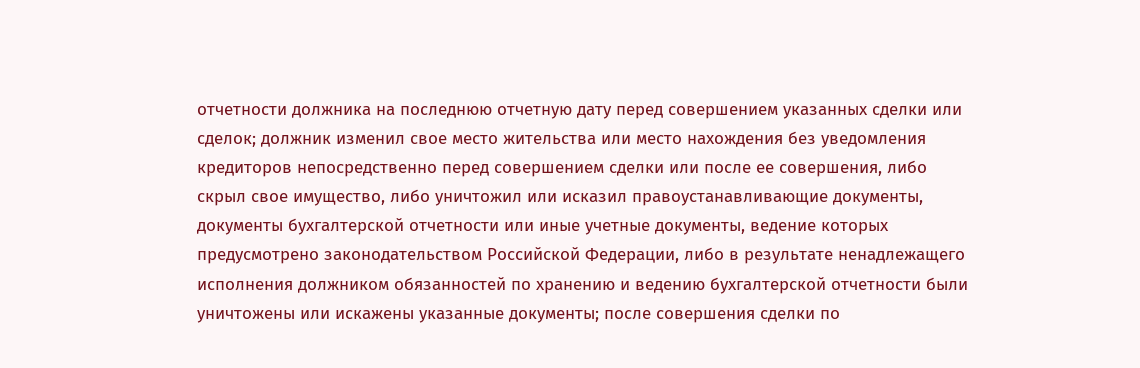отчетности должника на последнюю отчетную дату перед совершением указанных сделки или сделок; должник изменил свое место жительства или место нахождения без уведомления кредиторов непосредственно перед совершением сделки или после ее совершения, либо скрыл свое имущество, либо уничтожил или исказил правоустанавливающие документы, документы бухгалтерской отчетности или иные учетные документы, ведение которых предусмотрено законодательством Российской Федерации, либо в результате ненадлежащего исполнения должником обязанностей по хранению и ведению бухгалтерской отчетности были уничтожены или искажены указанные документы; после совершения сделки по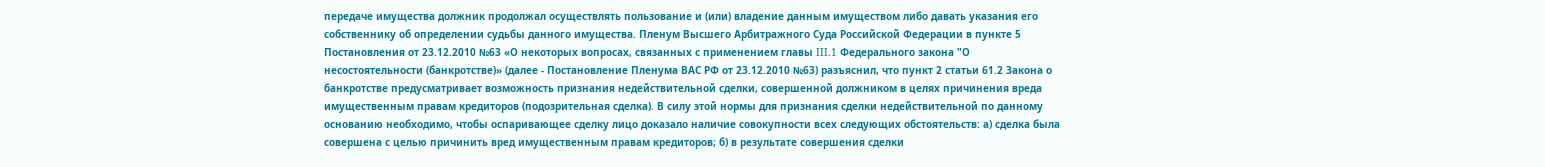передаче имущества должник продолжал осуществлять пользование и (или) владение данным имуществом либо давать указания его собственнику об определении судьбы данного имущества. Пленум Высшего Арбитражного Суда Российской Федерации в пункте 5 Постановления от 23.12.2010 №63 «О некоторых вопросах, связанных с применением главы III.1 Федерального закона "О несостоятельности (банкротстве)» (далее - Постановление Пленума ВАС РФ от 23.12.2010 №63) разъяснил, что пункт 2 статьи 61.2 Закона о банкротстве предусматривает возможность признания недействительной сделки, совершенной должником в целях причинения вреда имущественным правам кредиторов (подозрительная сделка). В силу этой нормы для признания сделки недействительной по данному основанию необходимо, чтобы оспаривающее сделку лицо доказало наличие совокупности всех следующих обстоятельств: а) сделка была совершена с целью причинить вред имущественным правам кредиторов; б) в результате совершения сделки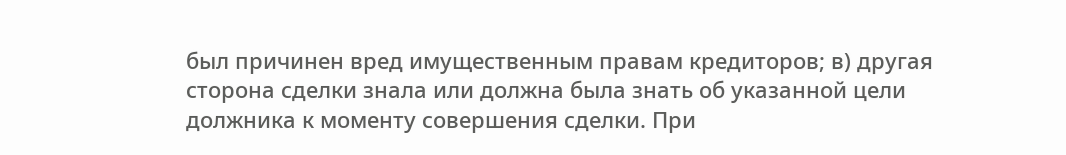был причинен вред имущественным правам кредиторов; в) другая сторона сделки знала или должна была знать об указанной цели должника к моменту совершения сделки. При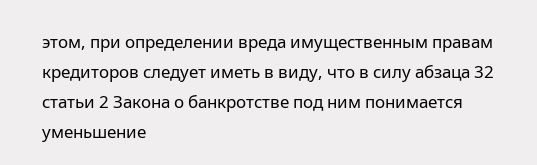этом, при определении вреда имущественным правам кредиторов следует иметь в виду, что в силу абзаца 32 статьи 2 Закона о банкротстве под ним понимается уменьшение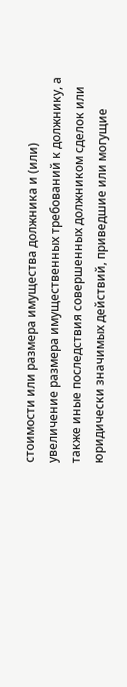стоимости или размера имущества должника и (или) увеличение размера имущественных требований к должнику, а также иные последствия совершенных должником сделок или юридически значимых действий, приведшие или могущие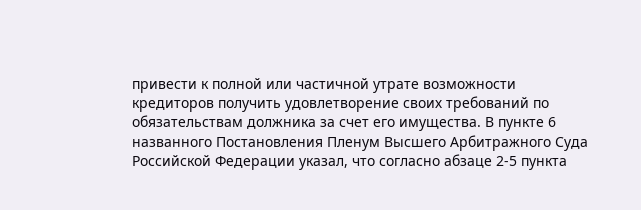привести к полной или частичной утрате возможности кредиторов получить удовлетворение своих требований по обязательствам должника за счет его имущества. В пункте 6 названного Постановления Пленум Высшего Арбитражного Суда Российской Федерации указал, что согласно абзаце 2-5 пункта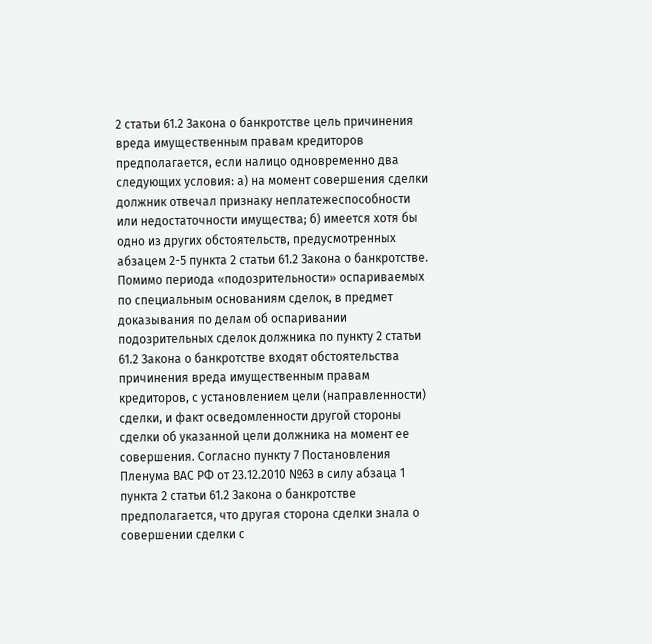2 статьи 61.2 Закона о банкротстве цель причинения вреда имущественным правам кредиторов предполагается, если налицо одновременно два следующих условия: а) на момент совершения сделки должник отвечал признаку неплатежеспособности или недостаточности имущества; б) имеется хотя бы одно из других обстоятельств, предусмотренных абзацем 2-5 пункта 2 статьи 61.2 Закона о банкротстве. Помимо периода «подозрительности» оспариваемых по специальным основаниям сделок, в предмет доказывания по делам об оспаривании подозрительных сделок должника по пункту 2 статьи 61.2 Закона о банкротстве входят обстоятельства причинения вреда имущественным правам кредиторов, с установлением цели (направленности) сделки, и факт осведомленности другой стороны сделки об указанной цели должника на момент ее совершения. Согласно пункту 7 Постановления Пленума ВАС РФ от 23.12.2010 №63 в силу абзаца 1 пункта 2 статьи 61.2 Закона о банкротстве предполагается, что другая сторона сделки знала о совершении сделки с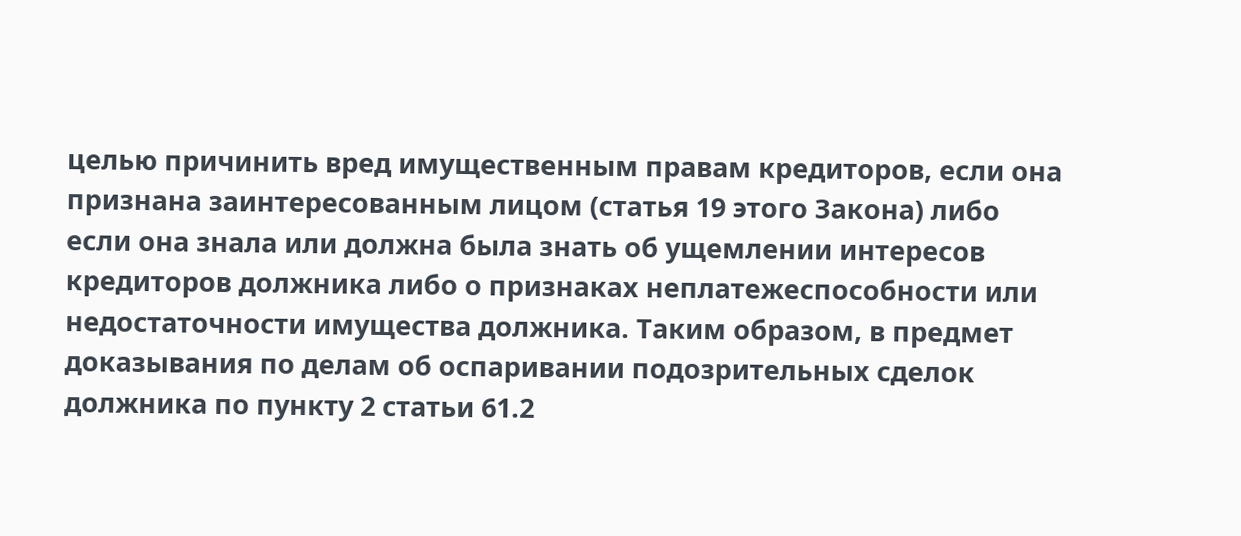целью причинить вред имущественным правам кредиторов, если она признана заинтересованным лицом (статья 19 этого Закона) либо если она знала или должна была знать об ущемлении интересов кредиторов должника либо о признаках неплатежеспособности или недостаточности имущества должника. Таким образом, в предмет доказывания по делам об оспаривании подозрительных сделок должника по пункту 2 статьи 61.2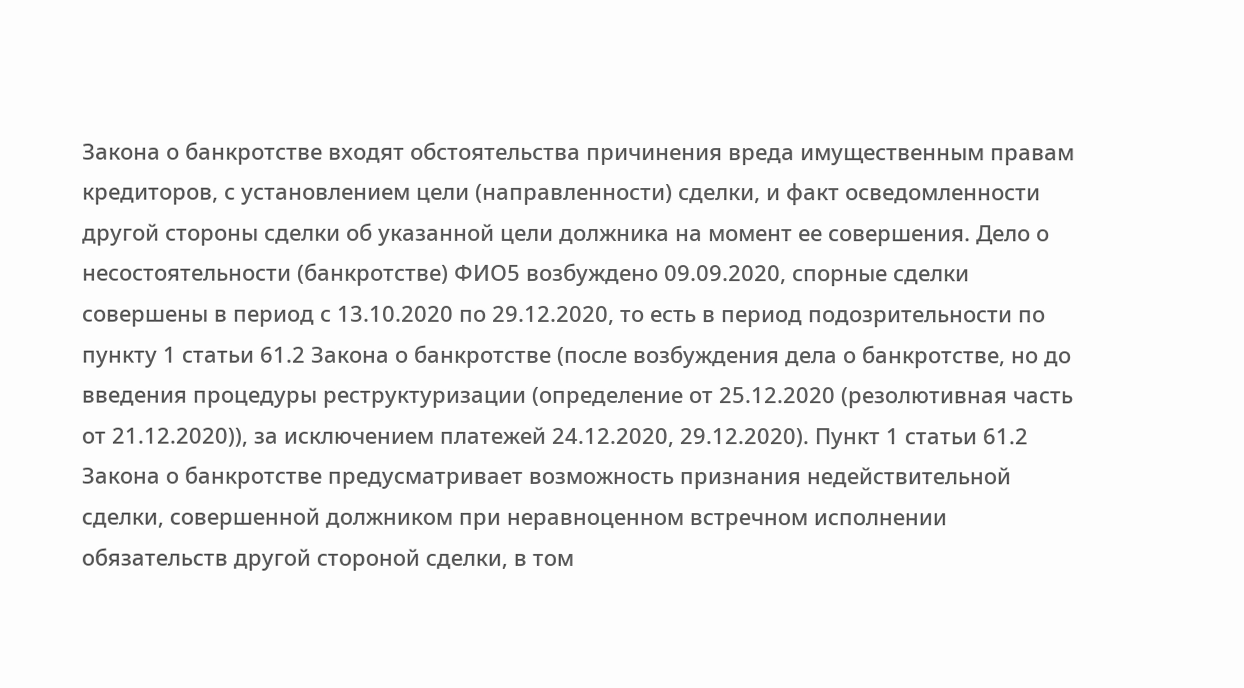Закона о банкротстве входят обстоятельства причинения вреда имущественным правам кредиторов, с установлением цели (направленности) сделки, и факт осведомленности другой стороны сделки об указанной цели должника на момент ее совершения. Дело о несостоятельности (банкротстве) ФИО5 возбуждено 09.09.2020, спорные сделки совершены в период с 13.10.2020 по 29.12.2020, то есть в период подозрительности по пункту 1 статьи 61.2 Закона о банкротстве (после возбуждения дела о банкротстве, но до введения процедуры реструктуризации (определение от 25.12.2020 (резолютивная часть от 21.12.2020)), за исключением платежей 24.12.2020, 29.12.2020). Пункт 1 статьи 61.2 Закона о банкротстве предусматривает возможность признания недействительной сделки, совершенной должником при неравноценном встречном исполнении обязательств другой стороной сделки, в том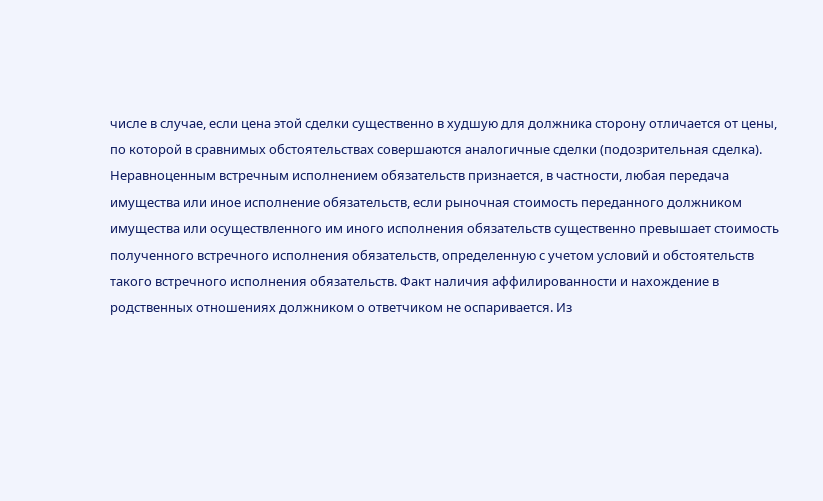числе в случае, если цена этой сделки существенно в худшую для должника сторону отличается от цены, по которой в сравнимых обстоятельствах совершаются аналогичные сделки (подозрительная сделка). Неравноценным встречным исполнением обязательств признается, в частности, любая передача имущества или иное исполнение обязательств, если рыночная стоимость переданного должником имущества или осуществленного им иного исполнения обязательств существенно превышает стоимость полученного встречного исполнения обязательств, определенную с учетом условий и обстоятельств такого встречного исполнения обязательств. Факт наличия аффилированности и нахождение в родственных отношениях должником о ответчиком не оспаривается. Из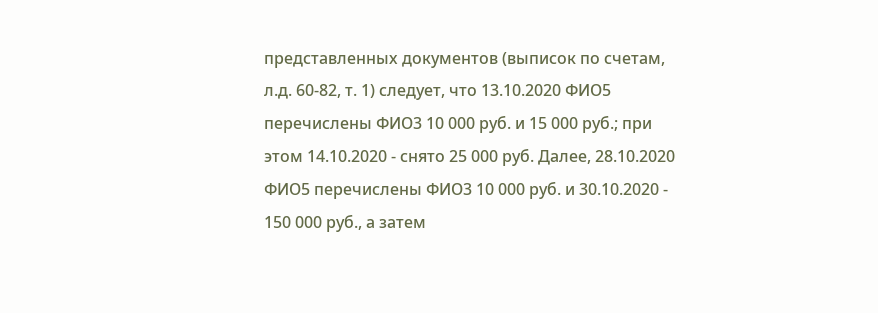представленных документов (выписок по счетам, л.д. 60-82, т. 1) следует, что 13.10.2020 ФИО5 перечислены ФИО3 10 000 руб. и 15 000 руб.; при этом 14.10.2020 - снято 25 000 руб. Далее, 28.10.2020 ФИО5 перечислены ФИО3 10 000 руб. и 30.10.2020 - 150 000 руб., а затем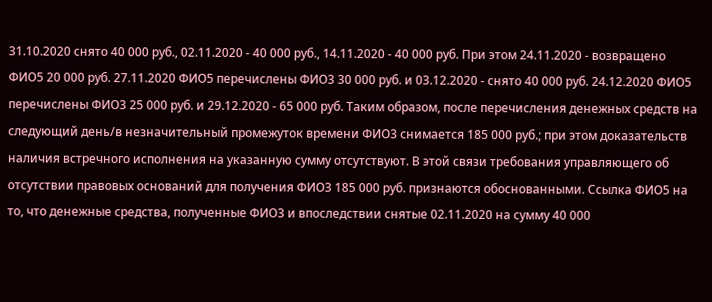31.10.2020 снято 40 000 руб., 02.11.2020 - 40 000 руб., 14.11.2020 - 40 000 руб. При этом 24.11.2020 - возвращено ФИО5 20 000 руб. 27.11.2020 ФИО5 перечислены ФИО3 30 000 руб. и 03.12.2020 - снято 40 000 руб. 24.12.2020 ФИО5 перечислены ФИО3 25 000 руб. и 29.12.2020 - 65 000 руб. Таким образом, после перечисления денежных средств на следующий день/в незначительный промежуток времени ФИО3 снимается 185 000 руб.; при этом доказательств наличия встречного исполнения на указанную сумму отсутствуют. В этой связи требования управляющего об отсутствии правовых оснований для получения ФИО3 185 000 руб. признаются обоснованными. Ссылка ФИО5 на то, что денежные средства, полученные ФИО3 и впоследствии снятые 02.11.2020 на сумму 40 000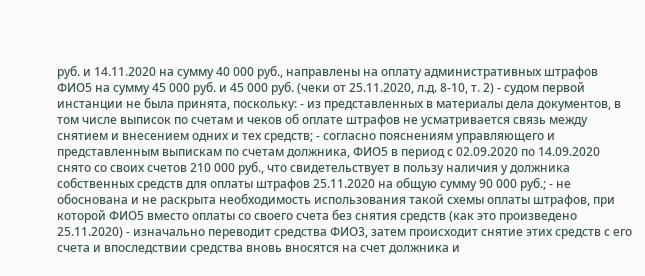руб. и 14.11.2020 на сумму 40 000 руб., направлены на оплату административных штрафов ФИО5 на сумму 45 000 руб. и 45 000 руб. (чеки от 25.11.2020, л.д. 8-10, т. 2) - судом первой инстанции не была принята, поскольку: - из представленных в материалы дела документов, в том числе выписок по счетам и чеков об оплате штрафов не усматривается связь между снятием и внесением одних и тех средств; - согласно пояснениям управляющего и представленным выпискам по счетам должника, ФИО5 в период с 02.09.2020 по 14.09.2020 снято со своих счетов 210 000 руб., что свидетельствует в пользу наличия у должника собственных средств для оплаты штрафов 25.11.2020 на общую сумму 90 000 руб.; - не обоснована и не раскрыта необходимость использования такой схемы оплаты штрафов, при которой ФИО5 вместо оплаты со своего счета без снятия средств (как это произведено 25.11.2020) - изначально переводит средства ФИО3, затем происходит снятие этих средств с его счета и впоследствии средства вновь вносятся на счет должника и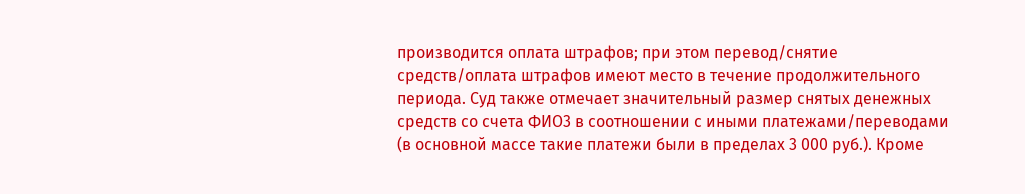производится оплата штрафов; при этом перевод/снятие средств/оплата штрафов имеют место в течение продолжительного периода. Суд также отмечает значительный размер снятых денежных средств со счета ФИО3 в соотношении с иными платежами/переводами (в основной массе такие платежи были в пределах 3 000 руб.). Кроме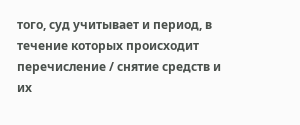того, суд учитывает и период, в течение которых происходит перечисление / снятие средств и их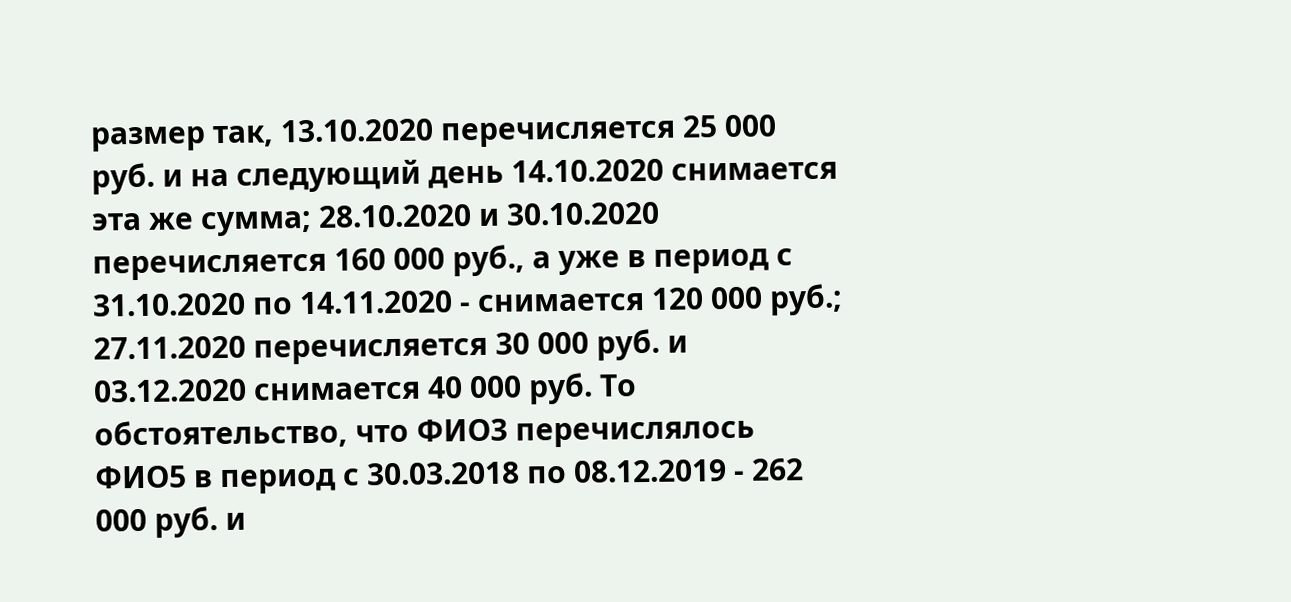размер так, 13.10.2020 перечисляется 25 000 руб. и на следующий день 14.10.2020 снимается эта же сумма; 28.10.2020 и 30.10.2020 перечисляется 160 000 руб., а уже в период с 31.10.2020 по 14.11.2020 - снимается 120 000 руб.; 27.11.2020 перечисляется 30 000 руб. и 03.12.2020 снимается 40 000 руб. То обстоятельство, что ФИО3 перечислялось ФИО5 в период с 30.03.2018 по 08.12.2019 - 262 000 руб. и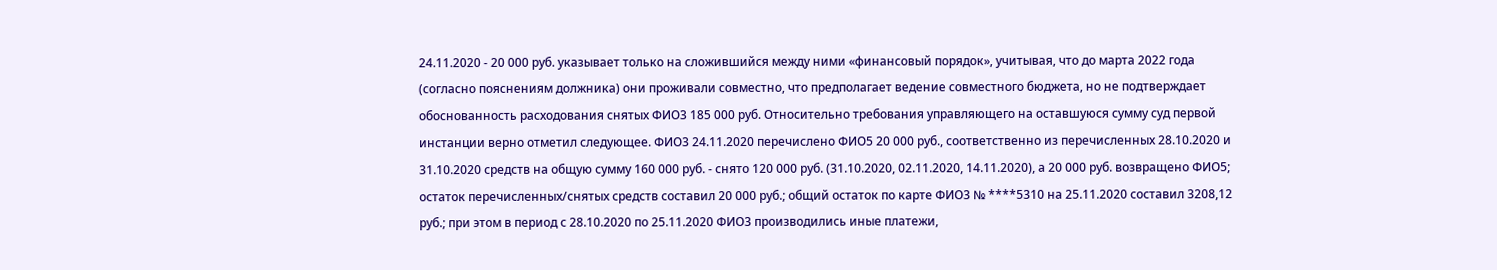24.11.2020 - 20 000 руб. указывает только на сложившийся между ними «финансовый порядок», учитывая, что до марта 2022 года (согласно пояснениям должника) они проживали совместно, что предполагает ведение совместного бюджета, но не подтверждает обоснованность расходования снятых ФИО3 185 000 руб. Относительно требования управляющего на оставшуюся сумму суд первой инстанции верно отметил следующее. ФИО3 24.11.2020 перечислено ФИО5 20 000 руб., соответственно из перечисленных 28.10.2020 и 31.10.2020 средств на общую сумму 160 000 руб. - снято 120 000 руб. (31.10.2020, 02.11.2020, 14.11.2020), а 20 000 руб. возвращено ФИО5; остаток перечисленных/снятых средств составил 20 000 руб.; общий остаток по карте ФИО3 № ****5310 на 25.11.2020 составил 3208,12 руб.; при этом в период с 28.10.2020 по 25.11.2020 ФИО3 производились иные платежи,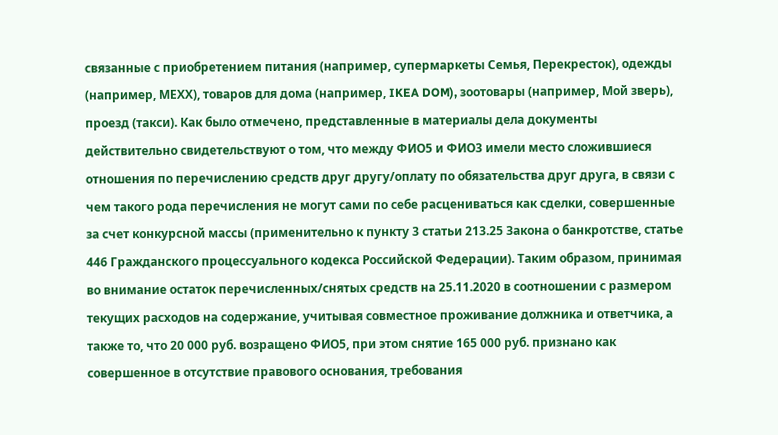связанные с приобретением питания (например, супермаркеты Семья, Перекресток), одежды (например, МЕХХ), товаров для дома (например, IKEA DOM), зоотовары (например, Мой зверь), проезд (такси). Как было отмечено, представленные в материалы дела документы действительно свидетельствуют о том, что между ФИО5 и ФИО3 имели место сложившиеся отношения по перечислению средств друг другу/оплату по обязательства друг друга, в связи с чем такого рода перечисления не могут сами по себе расцениваться как сделки, совершенные за счет конкурсной массы (применительно к пункту 3 статьи 213.25 Закона о банкротстве, статье 446 Гражданского процессуального кодекса Российской Федерации). Таким образом, принимая во внимание остаток перечисленных/снятых средств на 25.11.2020 в соотношении с размером текущих расходов на содержание, учитывая совместное проживание должника и ответчика, а также то, что 20 000 руб. возращено ФИО5, при этом снятие 165 000 руб. признано как совершенное в отсутствие правового основания, требования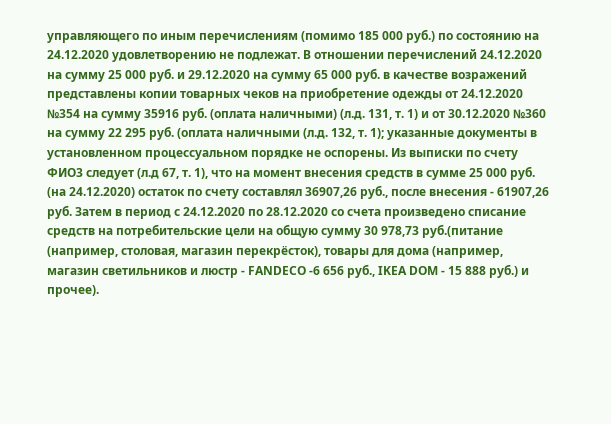управляющего по иным перечислениям (помимо 185 000 руб.) по состоянию на 24.12.2020 удовлетворению не подлежат. В отношении перечислений 24.12.2020 на сумму 25 000 руб. и 29.12.2020 на сумму 65 000 руб. в качестве возражений представлены копии товарных чеков на приобретение одежды от 24.12.2020 №354 на сумму 35916 руб. (оплата наличными) (л.д. 131, т. 1) и от 30.12.2020 №360 на сумму 22 295 руб. (оплата наличными (л.д. 132, т. 1); указанные документы в установленном процессуальном порядке не оспорены. Из выписки по счету ФИО3 следует (л.д 67, т. 1), что на момент внесения средств в сумме 25 000 руб. (на 24.12.2020) остаток по счету составлял 36907,26 руб., после внесения - 61907,26 руб. Затем в период с 24.12.2020 по 28.12.2020 со счета произведено списание средств на потребительские цели на общую сумму 30 978,73 руб.(питание (например, столовая, магазин перекрёсток), товары для дома (например, магазин светильников и люстр - FANDECO -6 656 руб., IKEA DOM - 15 888 руб.) и прочее).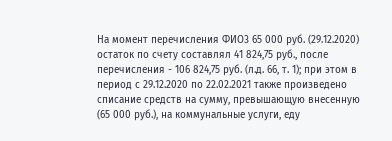На момент перечисления ФИО3 65 000 руб. (29.12.2020) остаток по счету составлял 41 824,75 руб., после перечисления - 106 824,75 руб. (л.д. 66, т. 1); при этом в период с 29.12.2020 по 22.02.2021 также произведено списание средств на сумму, превышающую внесенную (65 000 руб.), на коммунальные услуги, еду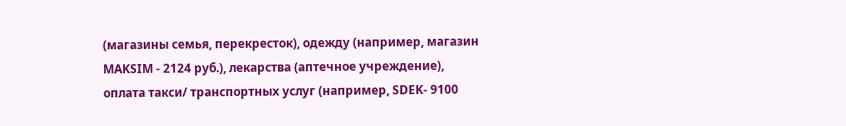(магазины семья, перекресток), одежду (например, магазин MAKSIM - 2124 руб.), лекарства (аптечное учреждение), оплата такси/ транспортных услуг (например, SDEK- 9100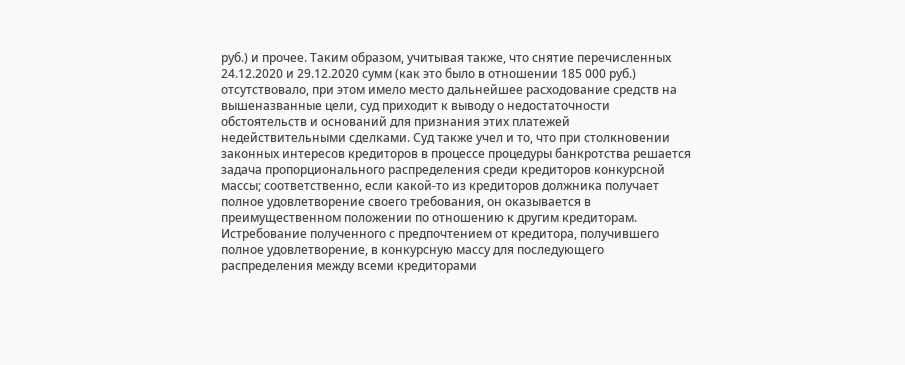руб.) и прочее. Таким образом, учитывая также, что снятие перечисленных 24.12.2020 и 29.12.2020 сумм (как это было в отношении 185 000 руб.) отсутствовало, при этом имело место дальнейшее расходование средств на вышеназванные цели, суд приходит к выводу о недостаточности обстоятельств и оснований для признания этих платежей недействительными сделками. Суд также учел и то, что при столкновении законных интересов кредиторов в процессе процедуры банкротства решается задача пропорционального распределения среди кредиторов конкурсной массы; соответственно, если какой-то из кредиторов должника получает полное удовлетворение своего требования, он оказывается в преимущественном положении по отношению к другим кредиторам. Истребование полученного с предпочтением от кредитора, получившего полное удовлетворение, в конкурсную массу для последующего распределения между всеми кредиторами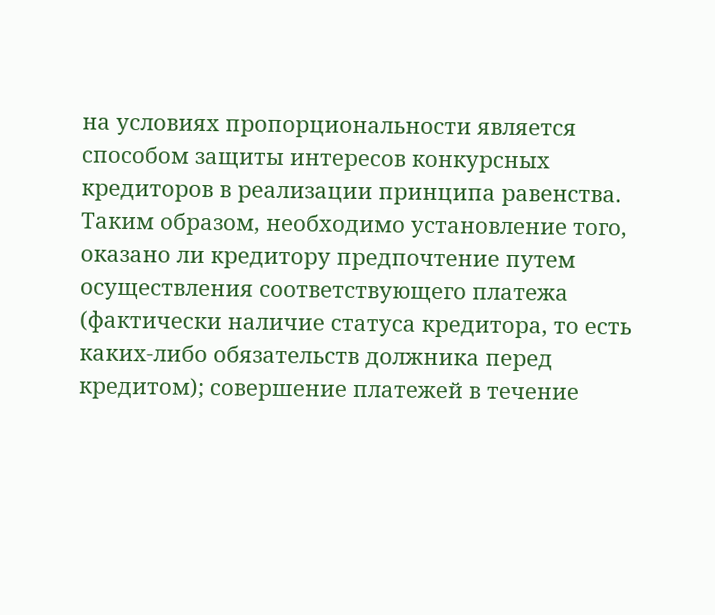на условиях пропорциональности является способом защиты интересов конкурсных кредиторов в реализации принципа равенства. Таким образом, необходимо установление того, оказано ли кредитору предпочтение путем осуществления соответствующего платежа (фактически наличие статуса кредитора, то есть каких-либо обязательств должника перед кредитом); совершение платежей в течение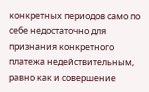конкретных периодов само по себе недостаточно для признания конкретного платежа недействительным, равно как и совершение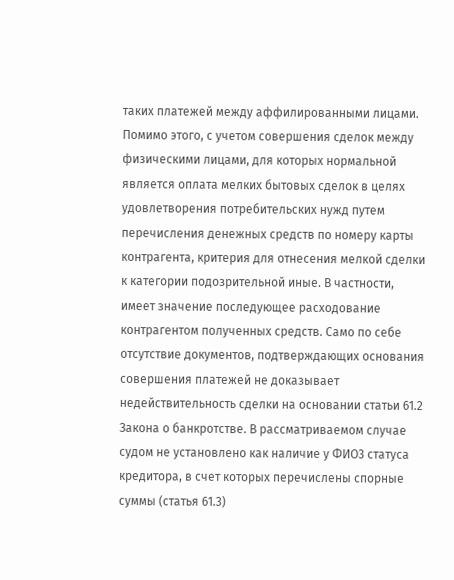таких платежей между аффилированными лицами. Помимо этого, с учетом совершения сделок между физическими лицами, для которых нормальной является оплата мелких бытовых сделок в целях удовлетворения потребительских нужд путем перечисления денежных средств по номеру карты контрагента, критерия для отнесения мелкой сделки к категории подозрительной иные. В частности, имеет значение последующее расходование контрагентом полученных средств. Само по себе отсутствие документов, подтверждающих основания совершения платежей не доказывает недействительность сделки на основании статьи 61.2 Закона о банкротстве. В рассматриваемом случае судом не установлено как наличие у ФИО3 статуса кредитора, в счет которых перечислены спорные суммы (статья 61.3)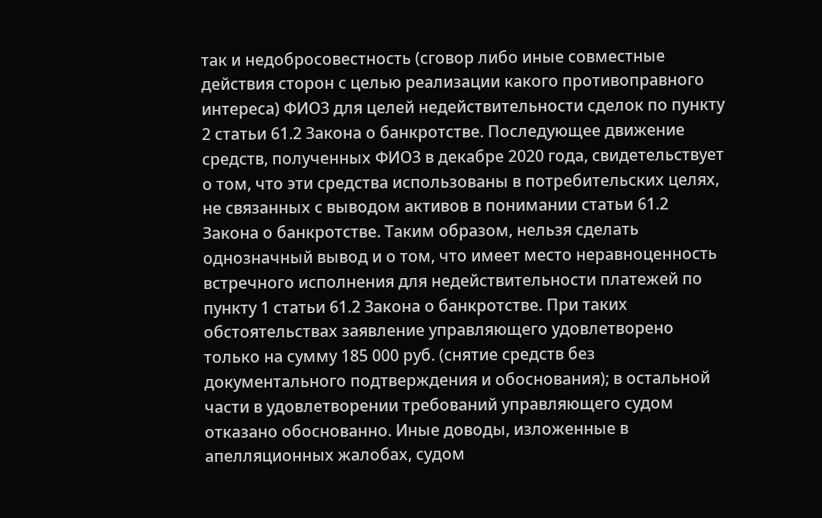так и недобросовестность (сговор либо иные совместные действия сторон с целью реализации какого противоправного интереса) ФИО3 для целей недействительности сделок по пункту 2 статьи 61.2 Закона о банкротстве. Последующее движение средств, полученных ФИО3 в декабре 2020 года, свидетельствует о том, что эти средства использованы в потребительских целях, не связанных с выводом активов в понимании статьи 61.2 Закона о банкротстве. Таким образом, нельзя сделать однозначный вывод и о том, что имеет место неравноценность встречного исполнения для недействительности платежей по пункту 1 статьи 61.2 Закона о банкротстве. При таких обстоятельствах заявление управляющего удовлетворено только на сумму 185 000 руб. (снятие средств без документального подтверждения и обоснования); в остальной части в удовлетворении требований управляющего судом отказано обоснованно. Иные доводы, изложенные в апелляционных жалобах, судом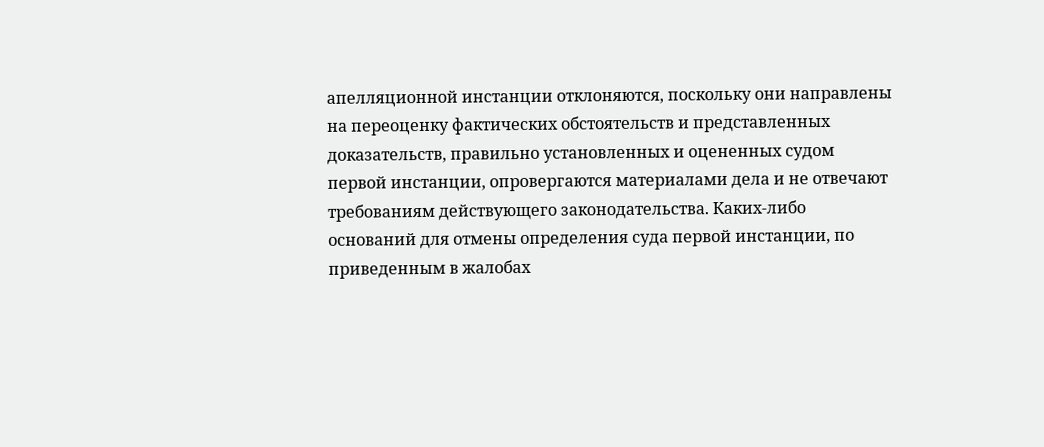апелляционной инстанции отклоняются, поскольку они направлены на переоценку фактических обстоятельств и представленных доказательств, правильно установленных и оцененных судом первой инстанции, опровергаются материалами дела и не отвечают требованиям действующего законодательства. Каких-либо оснований для отмены определения суда первой инстанции, по приведенным в жалобах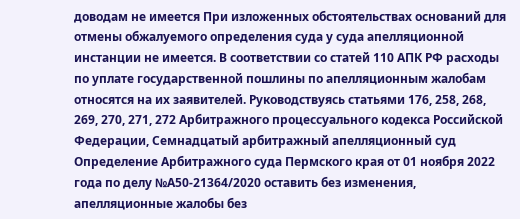доводам не имеется При изложенных обстоятельствах оснований для отмены обжалуемого определения суда у суда апелляционной инстанции не имеется. В соответствии со статей 110 АПК РФ расходы по уплате государственной пошлины по апелляционным жалобам относятся на их заявителей. Руководствуясь статьями 176, 258, 268, 269, 270, 271, 272 Арбитражного процессуального кодекса Российской Федерации, Семнадцатый арбитражный апелляционный суд Определение Арбитражного суда Пермского края от 01 ноября 2022 года по делу №А50-21364/2020 оставить без изменения, апелляционные жалобы без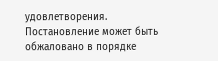удовлетворения. Постановление может быть обжаловано в порядке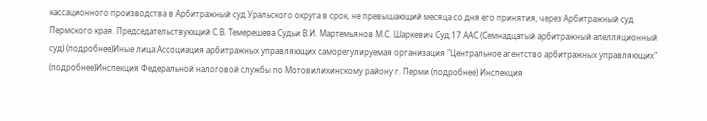кассационного производства в Арбитражный суд Уральского округа в срок, не превышающий месяца со дня его принятия, через Арбитражный суд Пермского края. Председательствующий С.В. Темерешева Судьи В.И. Мартемьянов М.С. Шаркевич Суд:17 ААС (Семнадцатый арбитражный апелляционный суд) (подробнее)Иные лица:Ассоциация арбитражных управляющих саморегулируемая организация "Центральное агентство арбитражных управляющих" (подробнее)Инспекция Федеральной налоговой службы по Мотовилихинскому району г. Перми (подробнее) Инспекция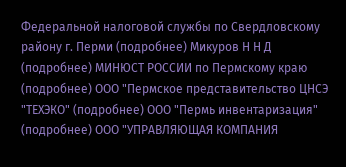Федеральной налоговой службы по Свердловскому району г. Перми (подробнее) Микуров Н Н Д (подробнее) МИНЮСТ РОССИИ по Пермскому краю (подробнее) ООО "Пермское представительство ЦНСЭ "ТЕХЭКО" (подробнее) ООО "Пермь инвентаризация" (подробнее) ООО "УПРАВЛЯЮЩАЯ КОМПАНИЯ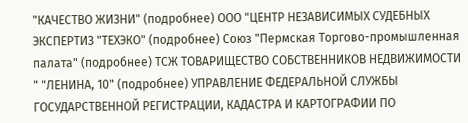"КАЧЕСТВО ЖИЗНИ" (подробнее) ООО "ЦЕНТР НЕЗАВИСИМЫХ СУДЕБНЫХ ЭКСПЕРТИЗ "ТЕХЭКО" (подробнее) Союз "Пермская Торгово-промышленная палата" (подробнее) ТСЖ ТОВАРИЩЕСТВО СОБСТВЕННИКОВ НЕДВИЖИМОСТИ " "ЛЕНИНА, 10" (подробнее) УПРАВЛЕНИЕ ФЕДЕРАЛЬНОЙ СЛУЖБЫ ГОСУДАРСТВЕННОЙ РЕГИСТРАЦИИ, КАДАСТРА И КАРТОГРАФИИ ПО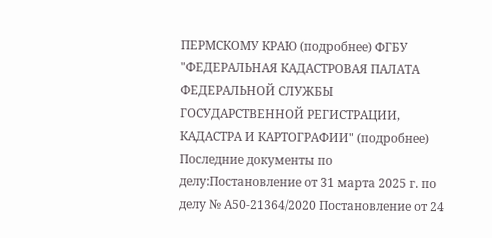ПЕРМСКОМУ КРАЮ (подробнее) ФГБУ "ФЕДЕРАЛЬНАЯ КАДАСТРОВАЯ ПАЛАТА ФЕДЕРАЛЬНОЙ СЛУЖБЫ ГОСУДАРСТВЕННОЙ РЕГИСТРАЦИИ, КАДАСТРА И КАРТОГРАФИИ" (подробнее) Последние документы по делу:Постановление от 31 марта 2025 г. по делу № А50-21364/2020 Постановление от 24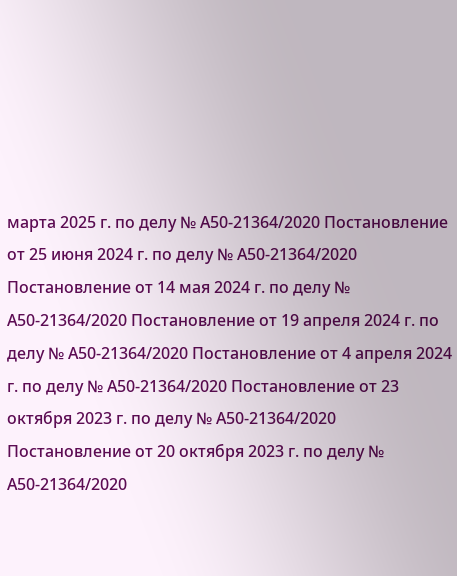марта 2025 г. по делу № А50-21364/2020 Постановление от 25 июня 2024 г. по делу № А50-21364/2020 Постановление от 14 мая 2024 г. по делу № А50-21364/2020 Постановление от 19 апреля 2024 г. по делу № А50-21364/2020 Постановление от 4 апреля 2024 г. по делу № А50-21364/2020 Постановление от 23 октября 2023 г. по делу № А50-21364/2020 Постановление от 20 октября 2023 г. по делу № А50-21364/2020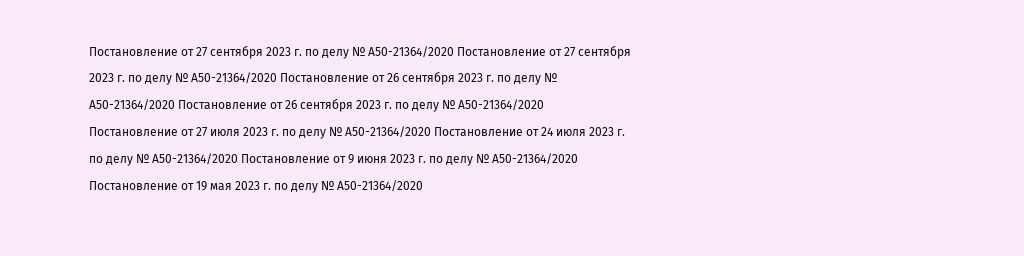Постановление от 27 сентября 2023 г. по делу № А50-21364/2020 Постановление от 27 сентября 2023 г. по делу № А50-21364/2020 Постановление от 26 сентября 2023 г. по делу № А50-21364/2020 Постановление от 26 сентября 2023 г. по делу № А50-21364/2020 Постановление от 27 июля 2023 г. по делу № А50-21364/2020 Постановление от 24 июля 2023 г. по делу № А50-21364/2020 Постановление от 9 июня 2023 г. по делу № А50-21364/2020 Постановление от 19 мая 2023 г. по делу № А50-21364/2020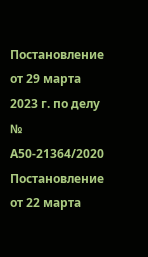Постановление от 29 марта 2023 г. по делу № А50-21364/2020 Постановление от 22 марта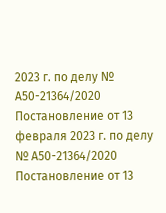2023 г. по делу № А50-21364/2020 Постановление от 13 февраля 2023 г. по делу № А50-21364/2020 Постановление от 13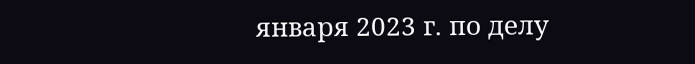января 2023 г. по делу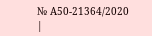№ А50-21364/2020 |